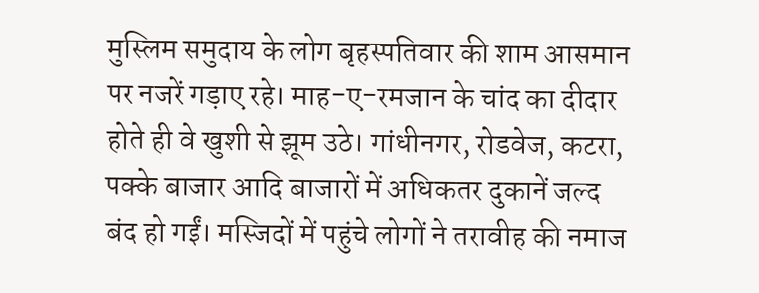मुस्लिम समुदाय के लोग बृहस्पतिवार की शाम आसमान पर नजरें गड़ाए रहे। माह-ए-रमजान के चांद का दीदार होते ही वे खुशी से झूम उठे। गांधीनगर, रोडवेज, कटरा, पक्के बाजार आदि बाजारों में अधिकतर दुकानें जल्द बंद हो गईं। मस्जिदों में पहुंचे लोगों ने तरावीह की नमाज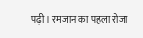पढ़ी। रमजान का पहला रोजा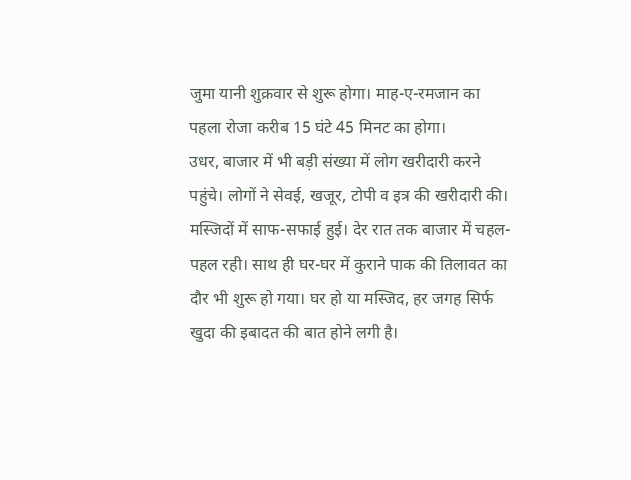जुमा यानी शुक्रवार से शुरू होगा। माह-ए-रमजान का पहला रोजा करीब 15 घंटे 45 मिनट का होगा।
उधर, बाजार में भी बड़ी संख्या में लोग खरीदारी करने पहुंचे। लोगों ने सेवई, खजूर, टोपी व इत्र की खरीदारी की। मस्जिदों में साफ-सफाई हुई। देर रात तक बाजार में चहल-पहल रही। साथ ही घर-घर में कुराने पाक की तिलावत का दौर भी शुरू हो गया। घर हो या मस्जिद, हर जगह सिर्फ खुदा की इबादत की बात होने लगी है।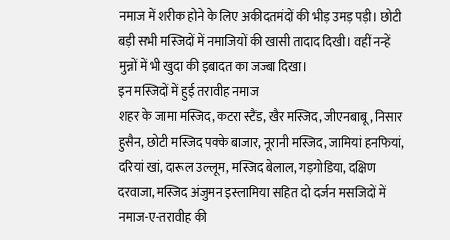नमाज में शरीक होने के लिए अकीदतमंदों की भीड़ उमड़ पड़ी। छोटी बड़ी सभी मस्जिदों में नमाजियों की खासी तादाद दिखी। वहीं नन्हें मुन्नों में भी खुदा की इबादत का जज्बा दिखा।
इन मस्जिदों में हुई तरावीह नमाज
शहर के जामा मस्जिद, कटरा स्टैंड, खैर मस्जिद, जीएनबाबू, निसार हुसैन, छोटी मस्जिद पक्के बाजार, नूरानी मस्जिद, जामियां हनफियां, दरियां खां, दारूल उल्लूम, मस्जिद बेलाल, गड़गोडिया, दक्षिण दरवाजा, मस्जिद अंजुमन इस्लामिया सहित दो दर्जन मसजिदों में नमाज-ए-तरावीह की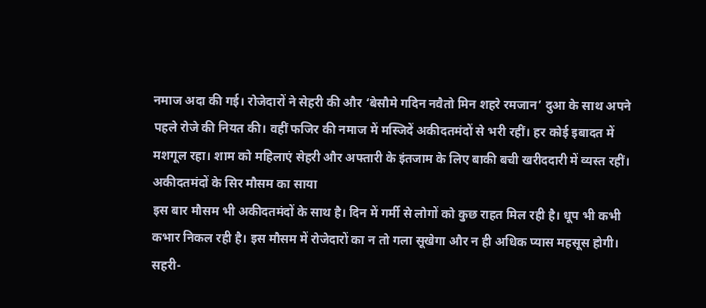नमाज अदा की गई। रोजेदारों ने सेहरी की और ‘बेसौमे गदिन नवैतो मिन शहरे रमजान’ दुआ के साथ अपने पहले रोजे की नियत की। वहीं फजिर की नमाज में मस्जिदें अकीदतमंदों से भरी रहीं। हर कोई इबादत में मशगूल रहा। शाम को महिलाएं सेहरी और अफ्तारी के इंतजाम के लिए बाकी बची खरीददारी में व्यस्त रहीं।
अकीदतमंदों के सिर मौसम का साया
इस बार मौसम भी अकीदतमंदों के साथ है। दिन में गर्मी से लोगों को कुछ राहत मिल रही है। धूप भी कभी कभार निकल रही है। इस मौसम में रोजेदारों का न तो गला सूखेगा और न ही अधिक प्यास महसूस होगी।
सहरी-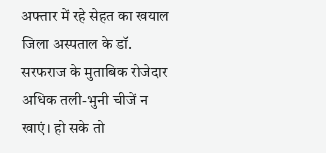अफ्तार में रहे सेहत का खयाल
जिला अस्पताल के डॉ. सरफराज के मुताबिक रोजेदार अधिक तली-भुनी चीजें न खाएं। हो सके तो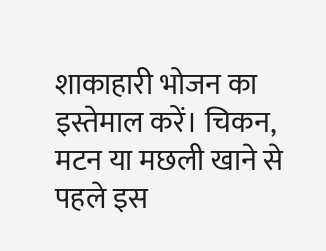शाकाहारी भोजन का इस्तेमाल करें। चिकन, मटन या मछली खाने से पहले इस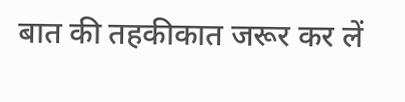बात की तहकीकात जरूर कर लें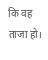कि वह ताजा हो।